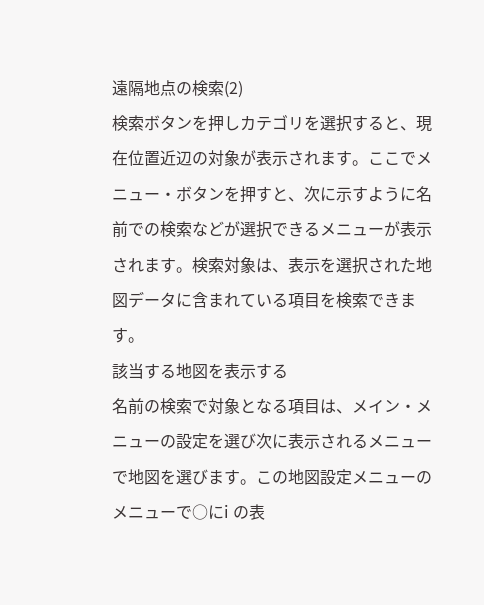遠隔地点の検索(2)
検索ボタンを押しカテゴリを選択すると、現在位置近辺の対象が表示されます。ここでメニュー・ボタンを押すと、次に示すように名前での検索などが選択できるメニューが表示されます。検索対象は、表示を選択された地図データに含まれている項目を検索できます。
該当する地図を表示する
名前の検索で対象となる項目は、メイン・メニューの設定を選び次に表示されるメニューで地図を選びます。この地図設定メニューのメニューで○にi の表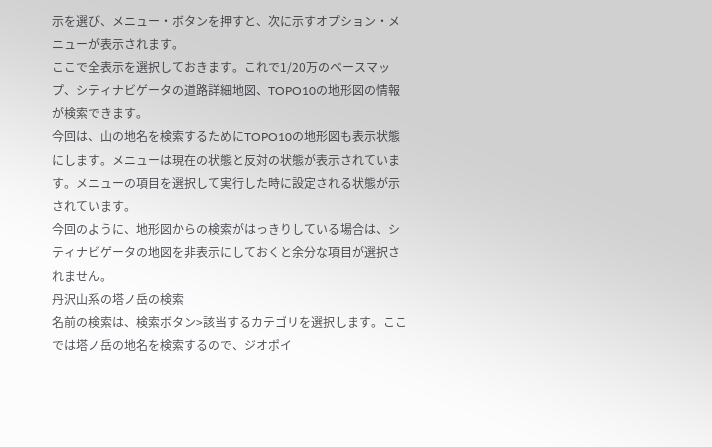示を選び、メニュー・ボタンを押すと、次に示すオプション・メニューが表示されます。
ここで全表示を選択しておきます。これで1/20万のベースマップ、シティナビゲータの道路詳細地図、TOPO10の地形図の情報が検索できます。
今回は、山の地名を検索するためにTOPO10の地形図も表示状態にします。メニューは現在の状態と反対の状態が表示されています。メニューの項目を選択して実行した時に設定される状態が示されています。
今回のように、地形図からの検索がはっきりしている場合は、シティナビゲータの地図を非表示にしておくと余分な項目が選択されません。
丹沢山系の塔ノ岳の検索
名前の検索は、検索ボタン>該当するカテゴリを選択します。ここでは塔ノ岳の地名を検索するので、ジオポイ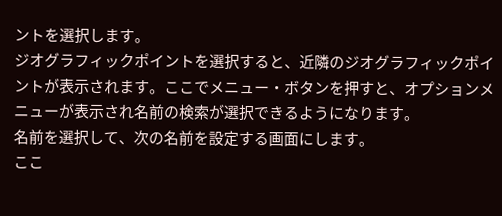ントを選択します。
ジオグラフィックポイントを選択すると、近隣のジオグラフィックポイントが表示されます。ここでメニュー・ボタンを押すと、オプションメニューが表示され名前の検索が選択できるようになります。
名前を選択して、次の名前を設定する画面にします。
ここ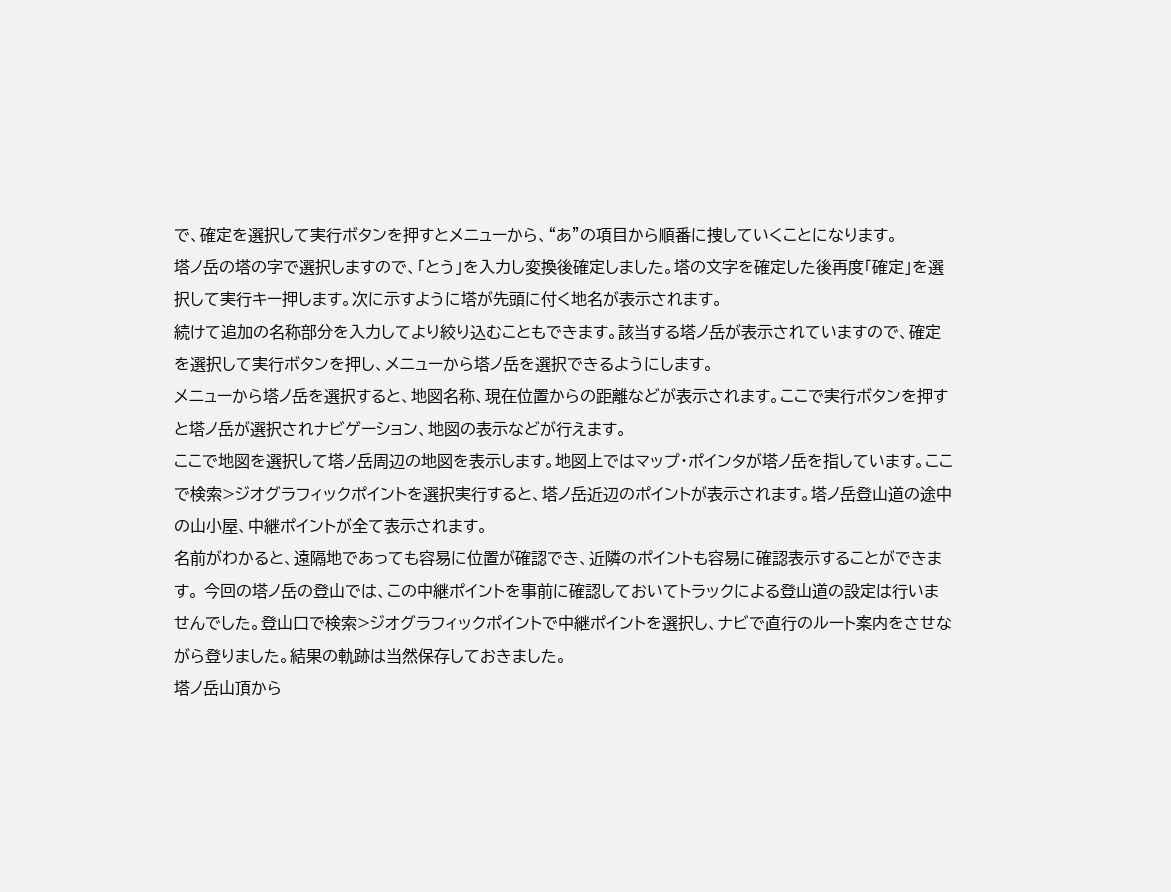で、確定を選択して実行ボタンを押すとメニューから、“あ”の項目から順番に捜していくことになります。
塔ノ岳の塔の字で選択しますので、「とう」を入力し変換後確定しました。塔の文字を確定した後再度「確定」を選択して実行キー押します。次に示すように塔が先頭に付く地名が表示されます。
続けて追加の名称部分を入力してより絞り込むこともできます。該当する塔ノ岳が表示されていますので、確定を選択して実行ボタンを押し、メニューから塔ノ岳を選択できるようにします。
メニューから塔ノ岳を選択すると、地図名称、現在位置からの距離などが表示されます。ここで実行ボタンを押すと塔ノ岳が選択されナビゲーション、地図の表示などが行えます。
ここで地図を選択して塔ノ岳周辺の地図を表示します。地図上ではマップ・ポインタが塔ノ岳を指しています。ここで検索>ジオグラフィックポイントを選択実行すると、塔ノ岳近辺のポイントが表示されます。塔ノ岳登山道の途中の山小屋、中継ポイントが全て表示されます。
名前がわかると、遠隔地であっても容易に位置が確認でき、近隣のポイントも容易に確認表示することができます。 今回の塔ノ岳の登山では、この中継ポイントを事前に確認しておいてトラックによる登山道の設定は行いませんでした。登山口で検索>ジオグラフィックポイントで中継ポイントを選択し、ナビで直行のルート案内をさせながら登りました。結果の軌跡は当然保存しておきました。
塔ノ岳山頂から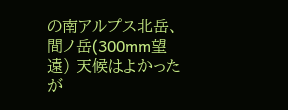の南アルプス北岳、間ノ岳(300mm望遠) 天候はよかったが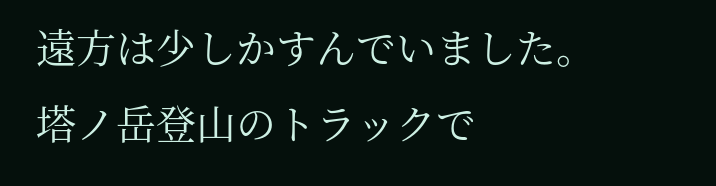遠方は少しかすんでいました。
塔ノ岳登山のトラックで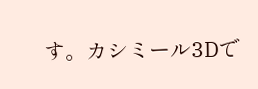す。カシミール3Dで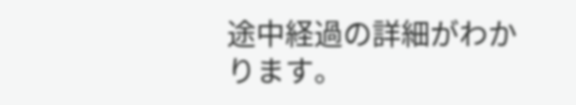途中経過の詳細がわかります。